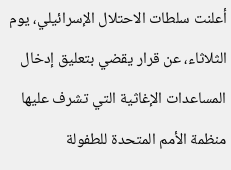أعلنت سلطات الاحتلال الإسرائيلي، يوم الثلاثاء، عن قرار يقضي بتعليق إدخال المساعدات الإغاثية التي تشرف عليها منظمة الأمم المتحدة للطفولة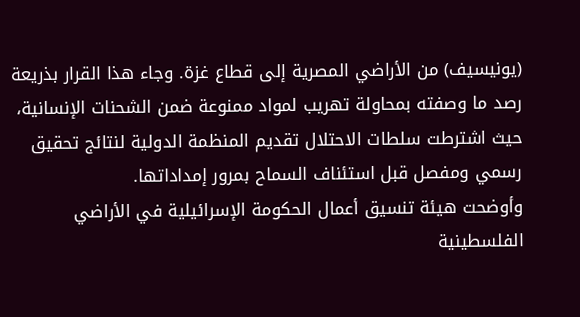(يونيسيف) من الأراضي المصرية إلى قطاع غزة. وجاء هذا القرار بذريعة رصد ما وصفته بمحاولة تهريب لمواد ممنوعة ضمن الشحنات الإنسانية، حيث اشترطت سلطات الاحتلال تقديم المنظمة الدولية لنتائج تحقيق رسمي ومفصل قبل استئناف السماح بمرور إمداداتها.
وأوضحت هيئة تنسيق أعمال الحكومة الإسرائيلية في الأراضي الفلسطينية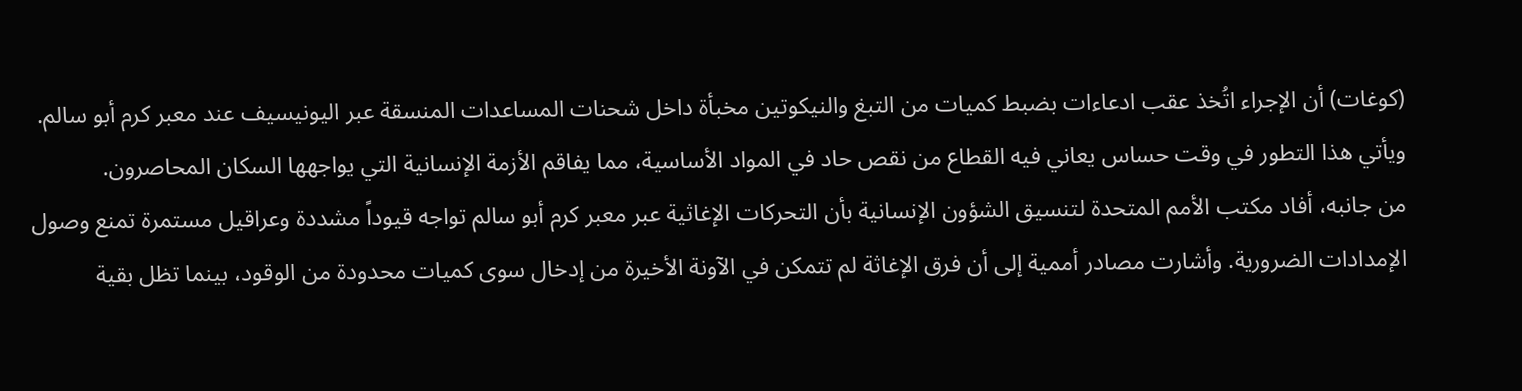(كوغات) أن الإجراء اتُخذ عقب ادعاءات بضبط كميات من التبغ والنيكوتين مخبأة داخل شحنات المساعدات المنسقة عبر اليونيسيف عند معبر كرم أبو سالم. ويأتي هذا التطور في وقت حساس يعاني فيه القطاع من نقص حاد في المواد الأساسية، مما يفاقم الأزمة الإنسانية التي يواجهها السكان المحاصرون.
من جانبه، أفاد مكتب الأمم المتحدة لتنسيق الشؤون الإنسانية بأن التحركات الإغاثية عبر معبر كرم أبو سالم تواجه قيوداً مشددة وعراقيل مستمرة تمنع وصول الإمدادات الضرورية. وأشارت مصادر أممية إلى أن فرق الإغاثة لم تتمكن في الآونة الأخيرة من إدخال سوى كميات محدودة من الوقود، بينما تظل بقية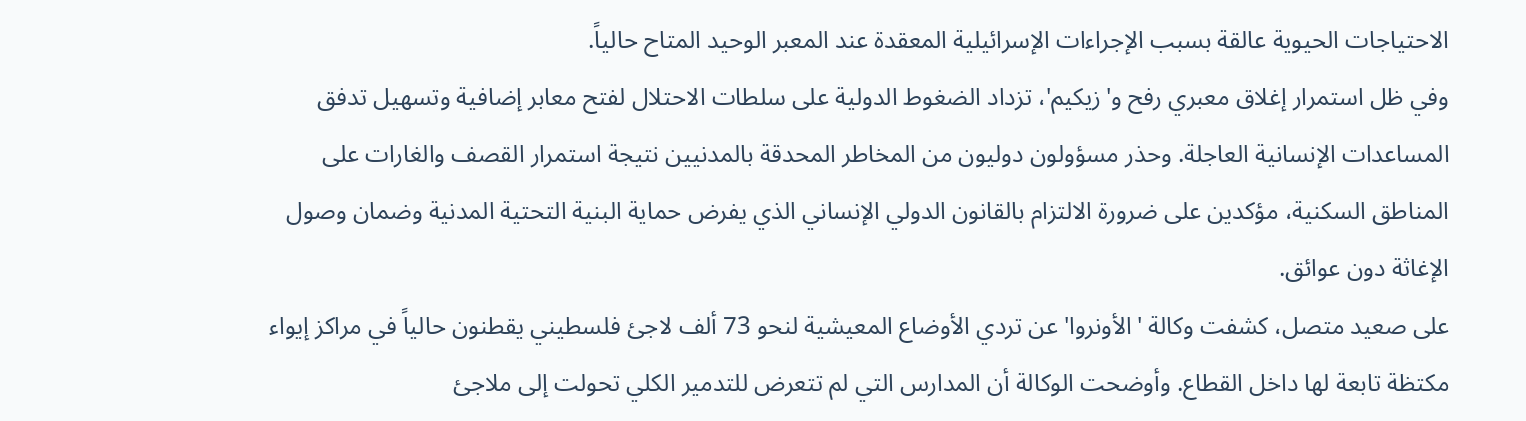الاحتياجات الحيوية عالقة بسبب الإجراءات الإسرائيلية المعقدة عند المعبر الوحيد المتاح حالياً.
وفي ظل استمرار إغلاق معبري رفح و'زيكيم'، تزداد الضغوط الدولية على سلطات الاحتلال لفتح معابر إضافية وتسهيل تدفق المساعدات الإنسانية العاجلة. وحذر مسؤولون دوليون من المخاطر المحدقة بالمدنيين نتيجة استمرار القصف والغارات على المناطق السكنية، مؤكدين على ضرورة الالتزام بالقانون الدولي الإنساني الذي يفرض حماية البنية التحتية المدنية وضمان وصول الإغاثة دون عوائق.
على صعيد متصل، كشفت وكالة 'الأونروا' عن تردي الأوضاع المعيشية لنحو 73 ألف لاجئ فلسطيني يقطنون حالياً في مراكز إيواء مكتظة تابعة لها داخل القطاع. وأوضحت الوكالة أن المدارس التي لم تتعرض للتدمير الكلي تحولت إلى ملاجئ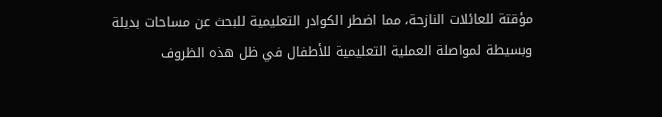مؤقتة للعائلات النازحة، مما اضطر الكوادر التعليمية للبحث عن مساحات بديلة وبسيطة لمواصلة العملية التعليمية للأطفال في ظل هذه الظروف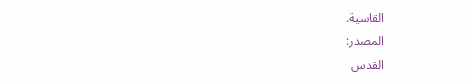القاسية.
المصدر:
القدس